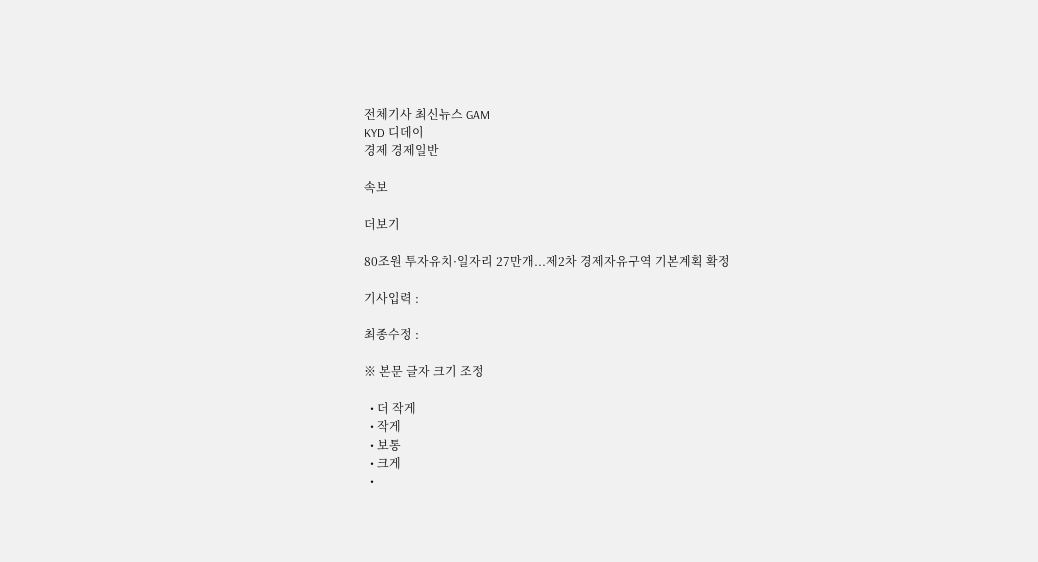전체기사 최신뉴스 GAM
KYD 디데이
경제 경제일반

속보

더보기

80조원 투자유치·일자리 27만개...제2차 경제자유구역 기본계획 확정

기사입력 :

최종수정 :

※ 본문 글자 크기 조정

  • 더 작게
  • 작게
  • 보통
  • 크게
  •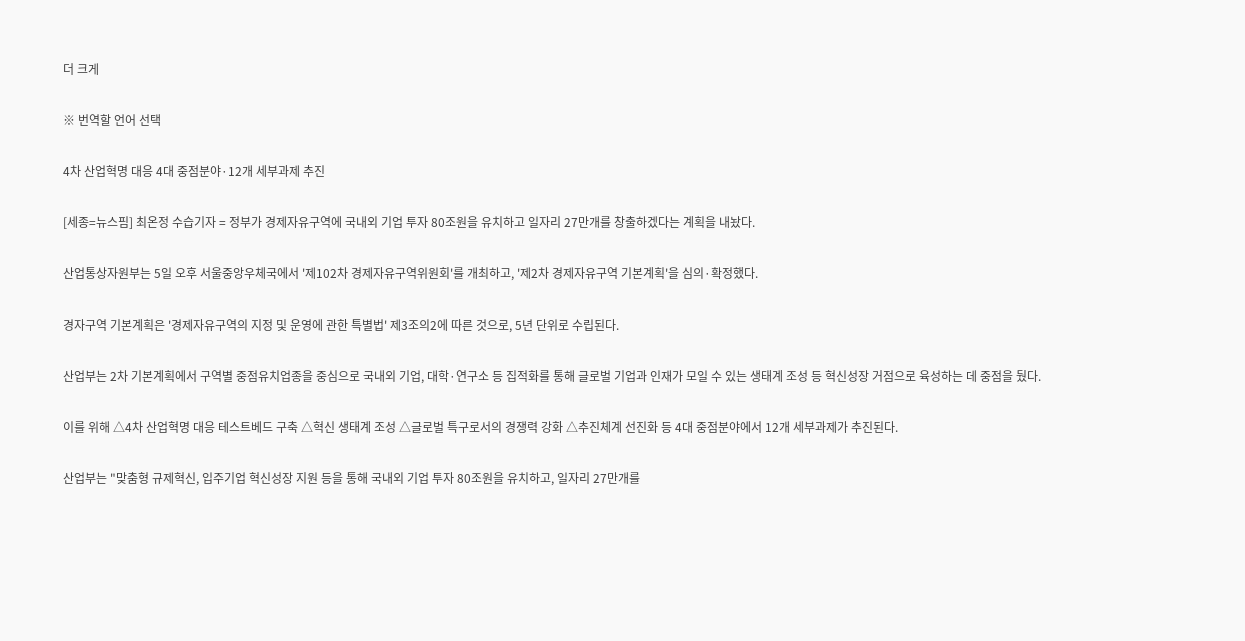더 크게

※ 번역할 언어 선택

4차 산업혁명 대응 4대 중점분야·12개 세부과제 추진

[세종=뉴스핌] 최온정 수습기자 = 정부가 경제자유구역에 국내외 기업 투자 80조원을 유치하고 일자리 27만개를 창출하겠다는 계획을 내놨다.

산업통상자원부는 5일 오후 서울중앙우체국에서 '제102차 경제자유구역위원회'를 개최하고, '제2차 경제자유구역 기본계획'을 심의·확정했다.

경자구역 기본계획은 '경제자유구역의 지정 및 운영에 관한 특별법' 제3조의2에 따른 것으로, 5년 단위로 수립된다.

산업부는 2차 기본계획에서 구역별 중점유치업종을 중심으로 국내외 기업, 대학·연구소 등 집적화를 통해 글로벌 기업과 인재가 모일 수 있는 생태계 조성 등 혁신성장 거점으로 육성하는 데 중점을 뒀다.

이를 위해 △4차 산업혁명 대응 테스트베드 구축 △혁신 생태계 조성 △글로벌 특구로서의 경쟁력 강화 △추진체계 선진화 등 4대 중점분야에서 12개 세부과제가 추진된다.

산업부는 "맞춤형 규제혁신, 입주기업 혁신성장 지원 등을 통해 국내외 기업 투자 80조원을 유치하고, 일자리 27만개를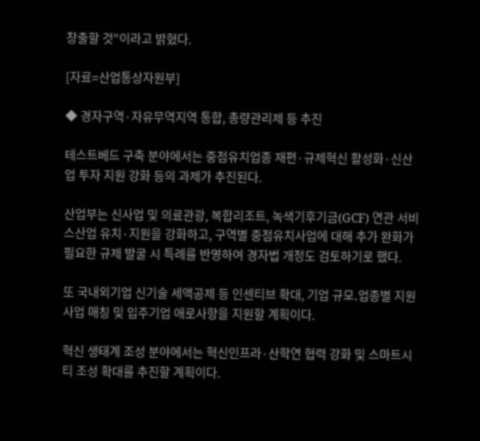창출할 것"이라고 밝혔다.

[자료=산업통상자원부]

◆ 경자구역·자유무역지역 통합, 총량관리제 등 추진

테스트베드 구축 분야에서는 중점유치업종 재편·규제혁신 활성화·신산업 투자 지원 강화 등의 과제가 추진된다.

산업부는 신사업 및 의료관광, 복합리조트, 녹색기후기금(GCF) 연관 서비스산업 유치·지원을 강화하고, 구역별 중점유치사업에 대해 추가 완화가 필요한 규제 발굴 시 특례를 반영하여 경자법 개정도 검토하기로 했다.

또 국내외기업 신기술 세액공제 등 인센티브 확대, 기업 규모․업종별 지원 사업 매칭 및 입주기업 애로사항을 지원할 계획이다.

혁신 생태계 조성 분야에서는 혁신인프라·산학연 협력 강화 및 스마트시티 조성 확대를 추진할 계획이다.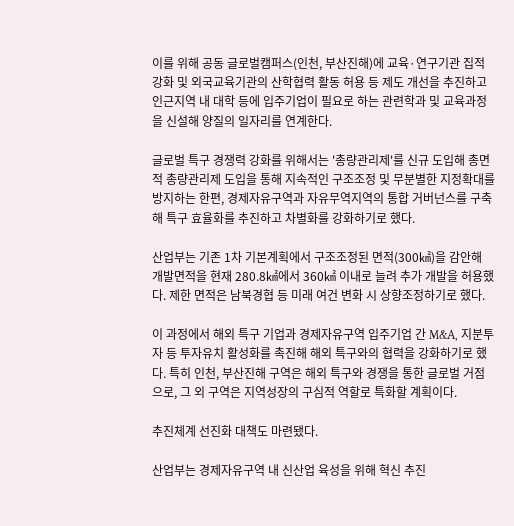이를 위해 공동 글로벌캠퍼스(인천, 부산진해)에 교육·연구기관 집적 강화 및 외국교육기관의 산학협력 활동 허용 등 제도 개선을 추진하고 인근지역 내 대학 등에 입주기업이 필요로 하는 관련학과 및 교육과정을 신설해 양질의 일자리를 연계한다.

글로벌 특구 경쟁력 강화를 위해서는 '총량관리제'를 신규 도입해 총면적 총량관리제 도입을 통해 지속적인 구조조정 및 무분별한 지정확대를 방지하는 한편, 경제자유구역과 자유무역지역의 통합 거버넌스를 구축해 특구 효율화를 추진하고 차별화를 강화하기로 했다.

산업부는 기존 1차 기본계획에서 구조조정된 면적(300㎢)을 감안해 개발면적을 현재 280.8㎢에서 360㎢ 이내로 늘려 추가 개발을 허용했다. 제한 면적은 남북경협 등 미래 여건 변화 시 상향조정하기로 했다.

이 과정에서 해외 특구 기업과 경제자유구역 입주기업 간 M&A, 지분투자 등 투자유치 활성화를 촉진해 해외 특구와의 협력을 강화하기로 했다. 특히 인천, 부산진해 구역은 해외 특구와 경쟁을 통한 글로벌 거점으로, 그 외 구역은 지역성장의 구심적 역할로 특화할 계획이다.

추진체계 선진화 대책도 마련됐다.

산업부는 경제자유구역 내 신산업 육성을 위해 혁신 추진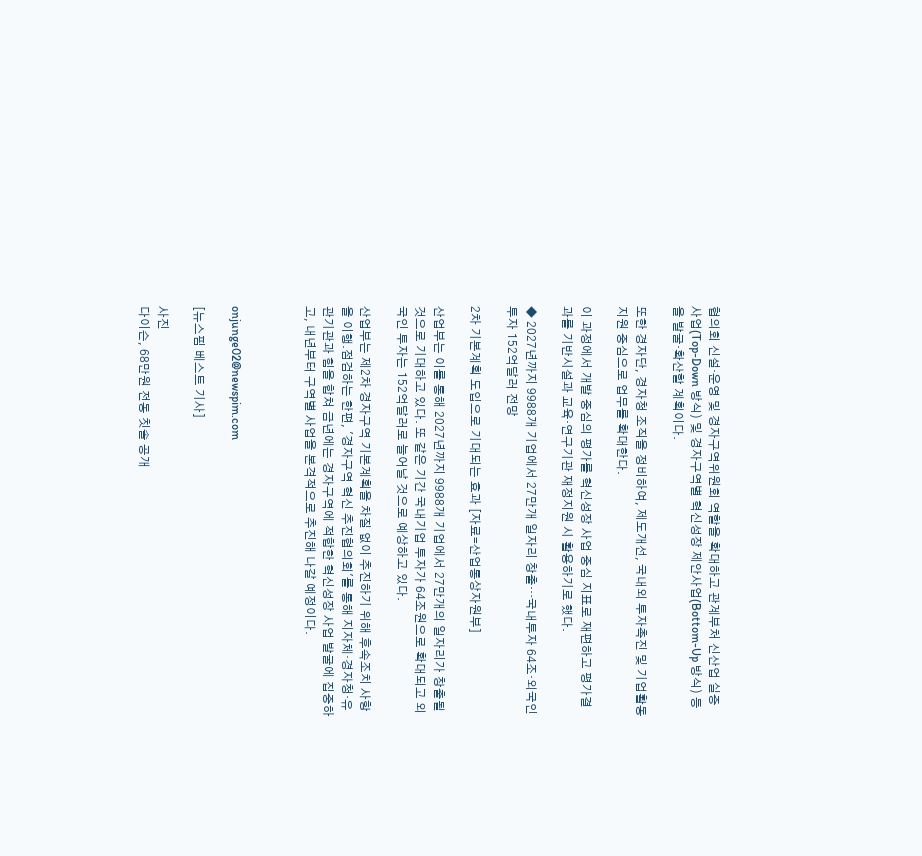협의회 신설·운영 및 경자구역위원회 역할을 확대하고 관계부처 신산업 실증사업(Top-Down 방식) 및 경자구역별 혁신성장 제안사업(Bottom-Up 방식) 등을 발굴·확산할 계획이다.

또한 경자단, 경자청 조직을 정비하여, 제도개선, 국내외 투자촉진 및 기업활동 지원 중심으로 업무를 확대한다.

이 과정에서 개발 중심의 평가를 혁신성장 사업 중심 지표로 재편하고 평가결과를 기반시설과 교육·연구기관 재정지원 시 활용하기로 했다.

◆ 2027년까지 9988개 기업에서 27만개 일자리 창출…국내투자 64조·외국인 투자 152억달러 전망

2차 기본계획 도입으로 기대되는 효과 [자료=산업통상자원부]

산업부는 이를 통해 2027년까지 9988개 기업에서 27만개의 일자리가 창출될 것으로 기대하고 있다. 또 같은 기간 국내기업 투자가 64조원으로 확대되고 외국인 투자는 152억달러로 늘어날 것으로 예상하고 있다.

산업부는 제2차 경자구역 기본계획을 차질 없이 추진하기 위해 후속조치 사항을 이행․점검하는 한편, '경자구역 혁신 추진협의회'를 통해 지자체·경자청·유관기관과 힘을 합쳐 금년에는 경자구역에 적합한 혁신성장 사업 발굴에 집중하고, 내년부터 구역별 사업을 본격적으로 추진해 나갈 예정이다.



onjunge02@newspim.com

[뉴스핌 베스트 기사]

사진
다이슨, 68만원 전동 칫솔 공개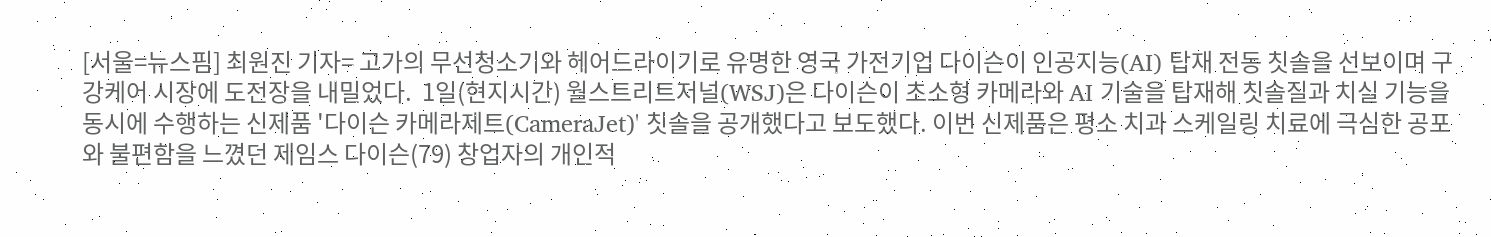[서울=뉴스핌] 최원진 기자= 고가의 무선청소기와 헤어드라이기로 유명한 영국 가전기업 다이슨이 인공지능(AI) 탑재 전동 칫솔을 선보이며 구강케어 시장에 도전장을 내밀었다.  1일(현지시간) 월스트리트저널(WSJ)은 다이슨이 초소형 카메라와 AI 기술을 탑재해 칫솔질과 치실 기능을 동시에 수행하는 신제품 '다이슨 카메라제트(CameraJet)' 칫솔을 공개했다고 보도했다. 이번 신제품은 평소 치과 스케일링 치료에 극심한 공포와 불편함을 느꼈던 제임스 다이슨(79) 창업자의 개인적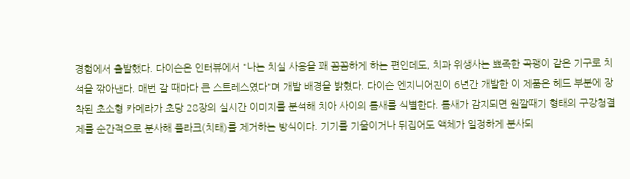경험에서 출발했다. 다이슨은 인터뷰에서 "나는 치실 사용을 꽤 꼼꼼하게 하는 편인데도, 치과 위생사는 뾰족한 곡괭이 같은 기구로 치석을 깎아낸다. 매번 갈 때마다 큰 스트레스였다"며 개발 배경을 밝혔다. 다이슨 엔지니어진이 6년간 개발한 이 제품은 헤드 부분에 장착된 초소형 카메라가 초당 28장의 실시간 이미지를 분석해 치아 사이의 틈새를 식별한다. 틈새가 감지되면 원깔때기 형태의 구강청결제를 순간적으로 분사해 플라크(치태)를 제거하는 방식이다. 기기를 기울이거나 뒤집어도 액체가 일정하게 분사되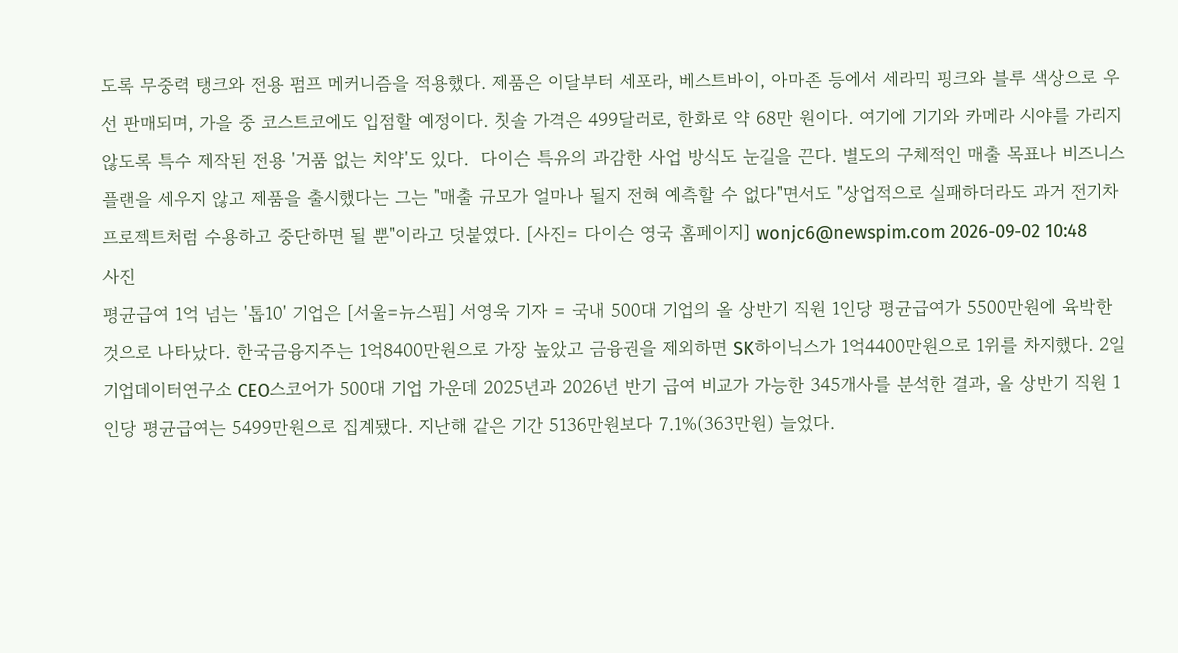도록 무중력 탱크와 전용 펌프 메커니즘을 적용했다. 제품은 이달부터 세포라, 베스트바이, 아마존 등에서 세라믹 핑크와 블루 색상으로 우선 판매되며, 가을 중 코스트코에도 입점할 예정이다. 칫솔 가격은 499달러로, 한화로 약 68만 원이다. 여기에 기기와 카메라 시야를 가리지 않도록 특수 제작된 전용 '거품 없는 치약'도 있다.  다이슨 특유의 과감한 사업 방식도 눈길을 끈다. 별도의 구체적인 매출 목표나 비즈니스 플랜을 세우지 않고 제품을 출시했다는 그는 "매출 규모가 얼마나 될지 전혀 예측할 수 없다"면서도 "상업적으로 실패하더라도 과거 전기차 프로젝트처럼 수용하고 중단하면 될 뿐"이라고 덧붙였다. [사진= 다이슨 영국 홈페이지] wonjc6@newspim.com 2026-09-02 10:48
사진
평균급여 1억 넘는 '톱10' 기업은 [서울=뉴스핌] 서영욱 기자 = 국내 500대 기업의 올 상반기 직원 1인당 평균급여가 5500만원에 육박한 것으로 나타났다. 한국금융지주는 1억8400만원으로 가장 높았고 금융권을 제외하면 SK하이닉스가 1억4400만원으로 1위를 차지했다. 2일 기업데이터연구소 CEO스코어가 500대 기업 가운데 2025년과 2026년 반기 급여 비교가 가능한 345개사를 분석한 결과, 올 상반기 직원 1인당 평균급여는 5499만원으로 집계됐다. 지난해 같은 기간 5136만원보다 7.1%(363만원) 늘었다.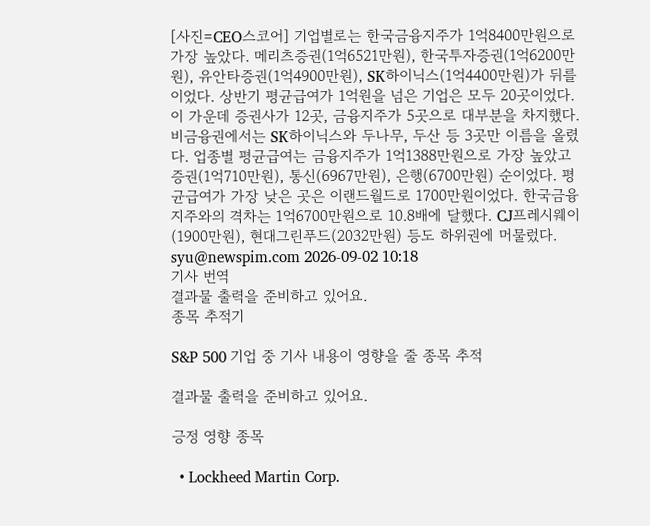[사진=CEO스코어] 기업별로는 한국금융지주가 1억8400만원으로 가장 높았다. 메리츠증권(1억6521만원), 한국투자증권(1억6200만원), 유안타증권(1억4900만원), SK하이닉스(1억4400만원)가 뒤를 이었다. 상반기 평균급여가 1억원을 넘은 기업은 모두 20곳이었다. 이 가운데 증권사가 12곳, 금융지주가 5곳으로 대부분을 차지했다. 비금융권에서는 SK하이닉스와 두나무, 두산 등 3곳만 이름을 올렸다. 업종별 평균급여는 금융지주가 1억1388만원으로 가장 높았고 증권(1억710만원), 통신(6967만원), 은행(6700만원) 순이었다. 평균급여가 가장 낮은 곳은 이랜드월드로 1700만원이었다. 한국금융지주와의 격차는 1억6700만원으로 10.8배에 달했다. CJ프레시웨이(1900만원), 현대그린푸드(2032만원) 등도 하위권에 머물렀다. syu@newspim.com 2026-09-02 10:18
기사 번역
결과물 출력을 준비하고 있어요.
종목 추적기

S&P 500 기업 중 기사 내용이 영향을 줄 종목 추적

결과물 출력을 준비하고 있어요.

긍정 영향 종목

  • Lockheed Martin Corp.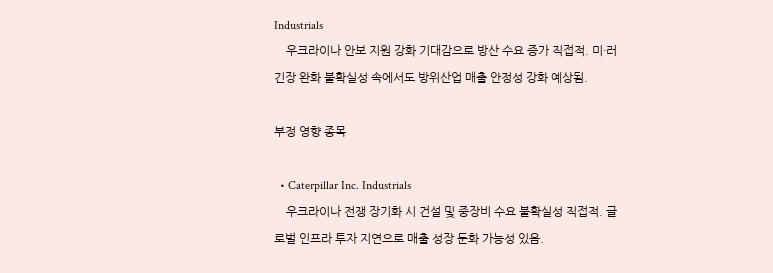Industrials
    우크라이나 안보 지원 강화 기대감으로 방산 수요 증가 직접적. 미·러 긴장 완화 불확실성 속에서도 방위산업 매출 안정성 강화 예상됨.

부정 영향 종목

  • Caterpillar Inc. Industrials
    우크라이나 전쟁 장기화 시 건설 및 중장비 수요 불확실성 직접적. 글로벌 인프라 투자 지연으로 매출 성장 둔화 가능성 있음.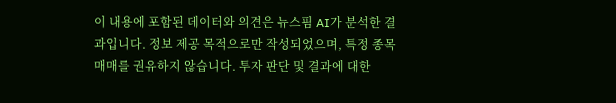이 내용에 포함된 데이터와 의견은 뉴스핌 AI가 분석한 결과입니다. 정보 제공 목적으로만 작성되었으며, 특정 종목 매매를 권유하지 않습니다. 투자 판단 및 결과에 대한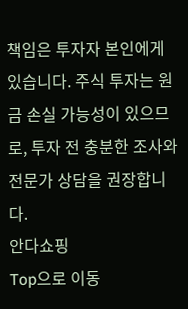책임은 투자자 본인에게 있습니다. 주식 투자는 원금 손실 가능성이 있으므로, 투자 전 충분한 조사와 전문가 상담을 권장합니다.
안다쇼핑
Top으로 이동